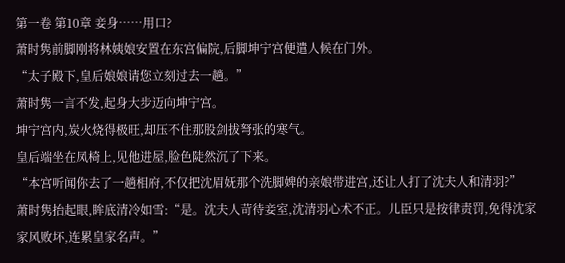第一卷 第10章 妾身……用口?
萧时隽前脚刚将林姨娘安置在东宫偏院,后脚坤宁宫便遣人候在门外。
“太子殿下,皇后娘娘请您立刻过去一趟。”
萧时隽一言不发,起身大步迈向坤宁宫。
坤宁宫内,炭火烧得极旺,却压不住那股剑拔弩张的寒气。
皇后端坐在凤椅上,见他进屋,脸色陡然沉了下来。
“本宫听闻你去了一趟相府,不仅把沈眉妩那个洗脚婢的亲娘带进宫,还让人打了沈夫人和清羽?”
萧时隽抬起眼,眸底清冷如雪:“是。沈夫人苛待妾室,沈清羽心术不正。儿臣只是按律责罚,免得沈家家风败坏,连累皇家名声。”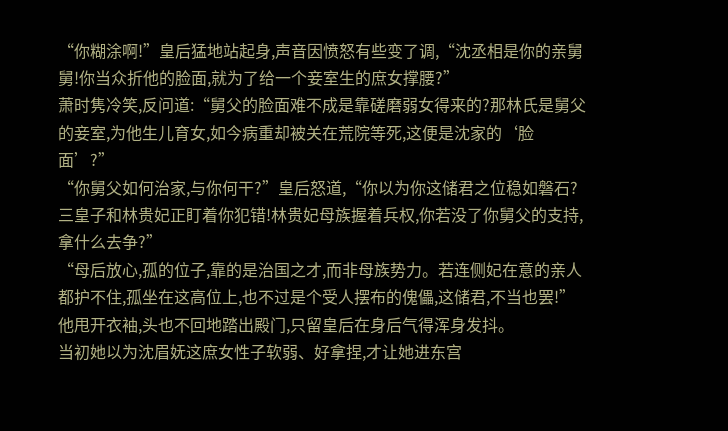“你糊涂啊!”皇后猛地站起身,声音因愤怒有些变了调,“沈丞相是你的亲舅舅!你当众折他的脸面,就为了给一个妾室生的庶女撑腰?”
萧时隽冷笑,反问道:“舅父的脸面难不成是靠磋磨弱女得来的?那林氏是舅父的妾室,为他生儿育女,如今病重却被关在荒院等死,这便是沈家的‘脸面’?”
“你舅父如何治家,与你何干?”皇后怒道,“你以为你这储君之位稳如磐石?三皇子和林贵妃正盯着你犯错!林贵妃母族握着兵权,你若没了你舅父的支持,拿什么去争?”
“母后放心,孤的位子,靠的是治国之才,而非母族势力。若连侧妃在意的亲人都护不住,孤坐在这高位上,也不过是个受人摆布的傀儡,这储君,不当也罢!”
他甩开衣袖,头也不回地踏出殿门,只留皇后在身后气得浑身发抖。
当初她以为沈眉妩这庶女性子软弱、好拿捏,才让她进东宫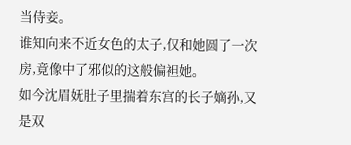当侍妾。
谁知向来不近女色的太子,仅和她圆了一次房,竟像中了邪似的这般偏袒她。
如今沈眉妩肚子里揣着东宫的长子嫡孙,又是双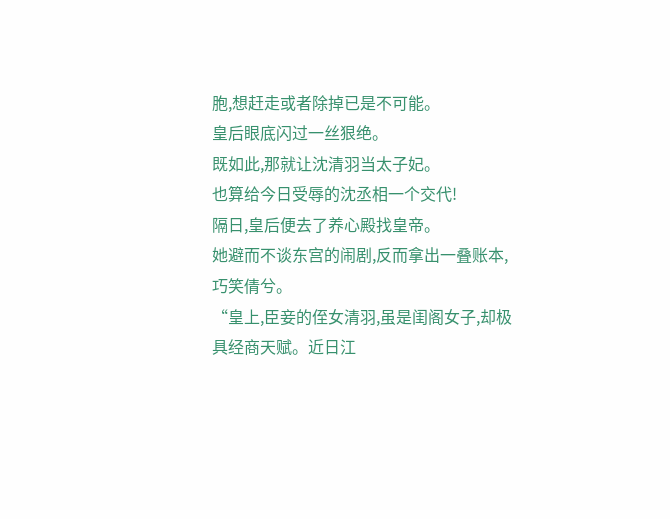胞,想赶走或者除掉已是不可能。
皇后眼底闪过一丝狠绝。
既如此,那就让沈清羽当太子妃。
也算给今日受辱的沈丞相一个交代!
隔日,皇后便去了养心殿找皇帝。
她避而不谈东宫的闹剧,反而拿出一叠账本,巧笑倩兮。
“皇上,臣妾的侄女清羽,虽是闺阁女子,却极具经商天赋。近日江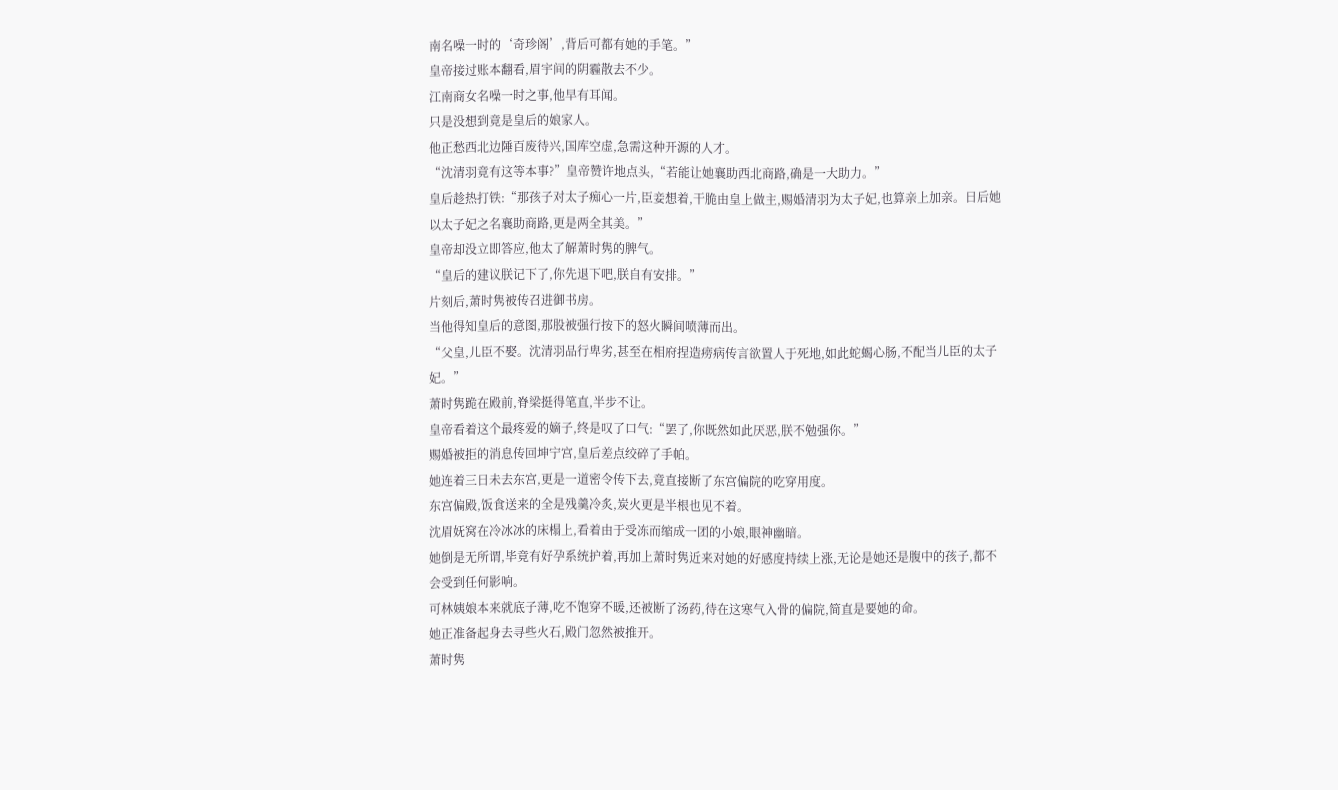南名噪一时的‘奇珍阁’,背后可都有她的手笔。”
皇帝接过账本翻看,眉宇间的阴霾散去不少。
江南商女名噪一时之事,他早有耳闻。
只是没想到竟是皇后的娘家人。
他正愁西北边陲百废待兴,国库空虚,急需这种开源的人才。
“沈清羽竟有这等本事?”皇帝赞许地点头,“若能让她襄助西北商路,确是一大助力。”
皇后趁热打铁:“那孩子对太子痴心一片,臣妾想着,干脆由皇上做主,赐婚清羽为太子妃,也算亲上加亲。日后她以太子妃之名襄助商路,更是两全其美。”
皇帝却没立即答应,他太了解萧时隽的脾气。
“皇后的建议朕记下了,你先退下吧,朕自有安排。”
片刻后,萧时隽被传召进御书房。
当他得知皇后的意图,那股被强行按下的怒火瞬间喷薄而出。
“父皇,儿臣不娶。沈清羽品行卑劣,甚至在相府捏造痨病传言欲置人于死地,如此蛇蝎心肠,不配当儿臣的太子妃。”
萧时隽跪在殿前,脊梁挺得笔直,半步不让。
皇帝看着这个最疼爱的嫡子,终是叹了口气:“罢了,你既然如此厌恶,朕不勉强你。”
赐婚被拒的消息传回坤宁宫,皇后差点绞碎了手帕。
她连着三日未去东宫,更是一道密令传下去,竟直接断了东宫偏院的吃穿用度。
东宫偏殿,饭食送来的全是残羹冷炙,炭火更是半根也见不着。
沈眉妩窝在冷冰冰的床榻上,看着由于受冻而缩成一团的小娘,眼神幽暗。
她倒是无所谓,毕竟有好孕系统护着,再加上萧时隽近来对她的好感度持续上涨,无论是她还是腹中的孩子,都不会受到任何影响。
可林姨娘本来就底子薄,吃不饱穿不暖,还被断了汤药,待在这寒气入骨的偏院,简直是要她的命。
她正准备起身去寻些火石,殿门忽然被推开。
萧时隽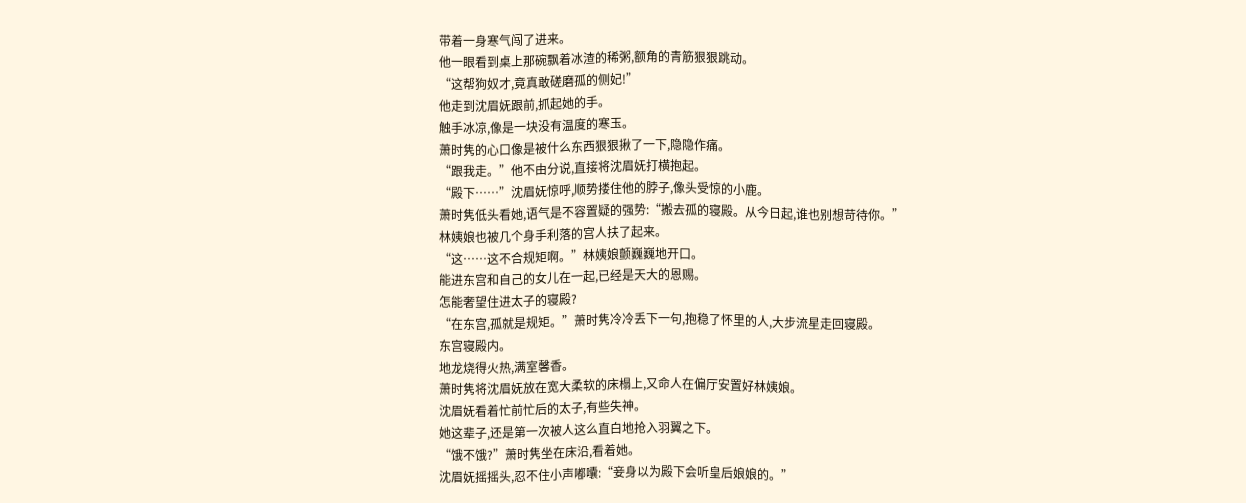带着一身寒气闯了进来。
他一眼看到桌上那碗飘着冰渣的稀粥,额角的青筋狠狠跳动。
“这帮狗奴才,竟真敢磋磨孤的侧妃!”
他走到沈眉妩跟前,抓起她的手。
触手冰凉,像是一块没有温度的寒玉。
萧时隽的心口像是被什么东西狠狠揪了一下,隐隐作痛。
“跟我走。”他不由分说,直接将沈眉妩打横抱起。
“殿下……”沈眉妩惊呼,顺势搂住他的脖子,像头受惊的小鹿。
萧时隽低头看她,语气是不容置疑的强势:“搬去孤的寝殿。从今日起,谁也别想苛待你。”
林姨娘也被几个身手利落的宫人扶了起来。
“这……这不合规矩啊。”林姨娘颤巍巍地开口。
能进东宫和自己的女儿在一起,已经是天大的恩赐。
怎能奢望住进太子的寝殿?
“在东宫,孤就是规矩。”萧时隽冷冷丢下一句,抱稳了怀里的人,大步流星走回寝殿。
东宫寝殿内。
地龙烧得火热,满室馨香。
萧时隽将沈眉妩放在宽大柔软的床榻上,又命人在偏厅安置好林姨娘。
沈眉妩看着忙前忙后的太子,有些失神。
她这辈子,还是第一次被人这么直白地抢入羽翼之下。
“饿不饿?”萧时隽坐在床沿,看着她。
沈眉妩摇摇头,忍不住小声嘟囔:“妾身以为殿下会听皇后娘娘的。”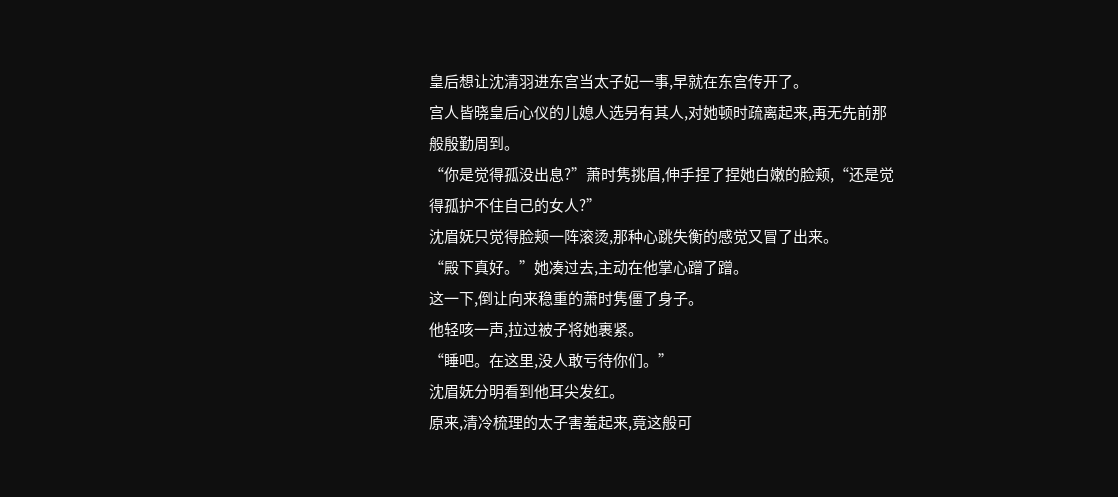皇后想让沈清羽进东宫当太子妃一事,早就在东宫传开了。
宫人皆晓皇后心仪的儿媳人选另有其人,对她顿时疏离起来,再无先前那般殷勤周到。
“你是觉得孤没出息?”萧时隽挑眉,伸手捏了捏她白嫩的脸颊,“还是觉得孤护不住自己的女人?”
沈眉妩只觉得脸颊一阵滚烫,那种心跳失衡的感觉又冒了出来。
“殿下真好。”她凑过去,主动在他掌心蹭了蹭。
这一下,倒让向来稳重的萧时隽僵了身子。
他轻咳一声,拉过被子将她裹紧。
“睡吧。在这里,没人敢亏待你们。”
沈眉妩分明看到他耳尖发红。
原来,清冷梳理的太子害羞起来,竟这般可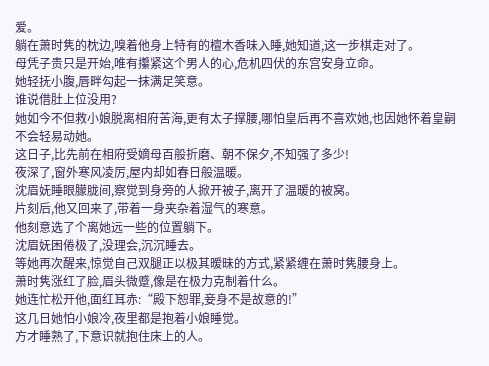爱。
躺在萧时隽的枕边,嗅着他身上特有的檀木香味入睡,她知道,这一步棋走对了。
母凭子贵只是开始,唯有攥紧这个男人的心,危机四伏的东宫安身立命。
她轻抚小腹,唇畔勾起一抹满足笑意。
谁说借肚上位没用?
她如今不但救小娘脱离相府苦海,更有太子撑腰,哪怕皇后再不喜欢她,也因她怀着皇嗣不会轻易动她。
这日子,比先前在相府受嫡母百般折磨、朝不保夕,不知强了多少!
夜深了,窗外寒风凌厉,屋内却如春日般温暖。
沈眉妩睡眼朦胧间,察觉到身旁的人掀开被子,离开了温暖的被窝。
片刻后,他又回来了,带着一身夹杂着湿气的寒意。
他刻意选了个离她远一些的位置躺下。
沈眉妩困倦极了,没理会,沉沉睡去。
等她再次醒来,惊觉自己双腿正以极其暧昧的方式,紧紧缠在萧时隽腰身上。
萧时隽涨红了脸,眉头微蹙,像是在极力克制着什么。
她连忙松开他,面红耳赤:“殿下恕罪,妾身不是故意的!”
这几日她怕小娘冷,夜里都是抱着小娘睡觉。
方才睡熟了,下意识就抱住床上的人。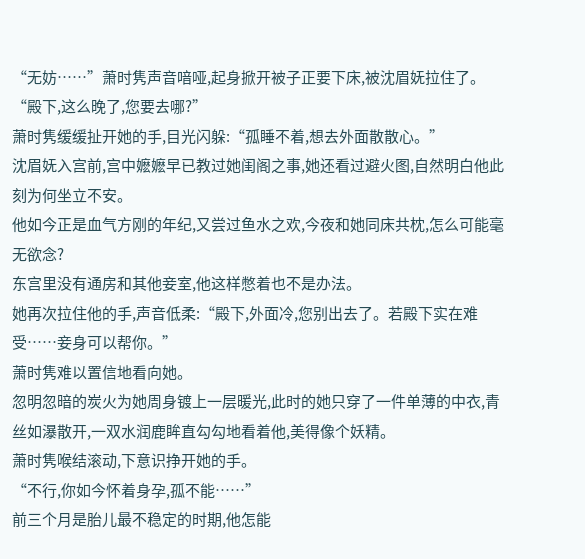“无妨……”萧时隽声音喑哑,起身掀开被子正要下床,被沈眉妩拉住了。
“殿下,这么晚了,您要去哪?”
萧时隽缓缓扯开她的手,目光闪躲:“孤睡不着,想去外面散散心。”
沈眉妩入宫前,宫中嬷嬷早已教过她闺阁之事,她还看过避火图,自然明白他此刻为何坐立不安。
他如今正是血气方刚的年纪,又尝过鱼水之欢,今夜和她同床共枕,怎么可能毫无欲念?
东宫里没有通房和其他妾室,他这样憋着也不是办法。
她再次拉住他的手,声音低柔:“殿下,外面冷,您别出去了。若殿下实在难受……妾身可以帮你。”
萧时隽难以置信地看向她。
忽明忽暗的炭火为她周身镀上一层暖光,此时的她只穿了一件单薄的中衣,青丝如瀑散开,一双水润鹿眸直勾勾地看着他,美得像个妖精。
萧时隽喉结滚动,下意识挣开她的手。
“不行,你如今怀着身孕,孤不能……”
前三个月是胎儿最不稳定的时期,他怎能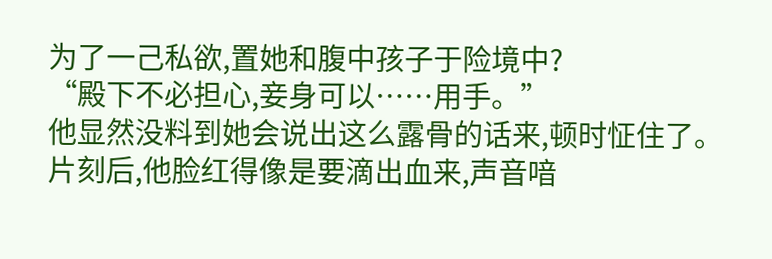为了一己私欲,置她和腹中孩子于险境中?
“殿下不必担心,妾身可以……用手。”
他显然没料到她会说出这么露骨的话来,顿时怔住了。
片刻后,他脸红得像是要滴出血来,声音喑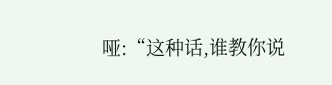哑:“这种话,谁教你说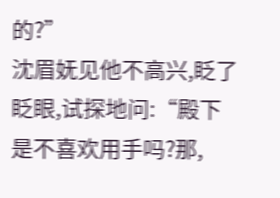的?”
沈眉妩见他不高兴,眨了眨眼,试探地问:“殿下是不喜欢用手吗?那,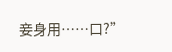妾身用……口?”